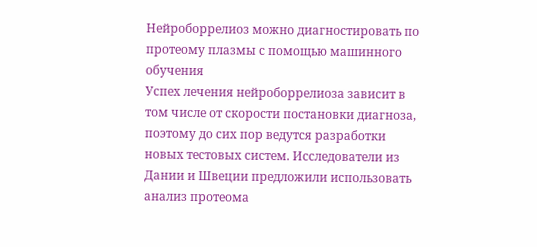Нейроборрелиоз можно диагностировать по протеому плазмы с помощью машинного обучения
Успех лечения нейроборрелиоза зависит в том числе от скорости постановки диагноза, поэтому до сих пор ведутся разработки новых тестовых систем. Исследователи из Дании и Швеции предложили использовать анализ протеома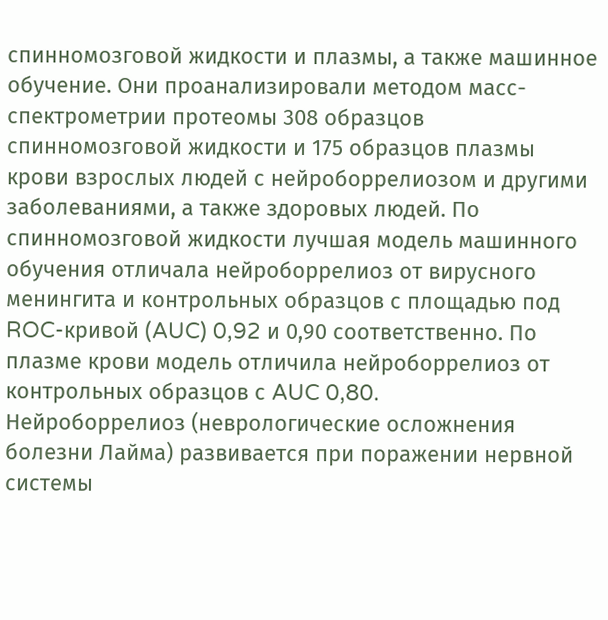спинномозговой жидкости и плазмы, а также машинное обучение. Они проанализировали методом масс-спектрометрии протеомы 308 образцов спинномозговой жидкости и 175 образцов плазмы крови взрослых людей с нейроборрелиозом и другими заболеваниями, а также здоровых людей. По спинномозговой жидкости лучшая модель машинного обучения отличала нейроборрелиоз от вирусного менингита и контрольных образцов с площадью под ROC-кривой (AUC) 0,92 и 0,90 соответственно. По плазме крови модель отличила нейроборрелиоз от контрольных образцов с AUC 0,80.
Нейроборрелиоз (неврологические осложнения болезни Лайма) развивается при поражении нервной системы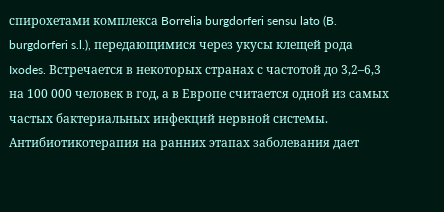спирохетами комплекса Borrelia burgdorferi sensu lato (B. burgdorferi s.l.), передающимися через укусы клещей рода Ixodes. Встречается в некоторых странах с частотой до 3,2–6,3 на 100 000 человек в год, а в Европе считается одной из самых частых бактериальных инфекций нервной системы. Антибиотикотерапия на ранних этапах заболевания дает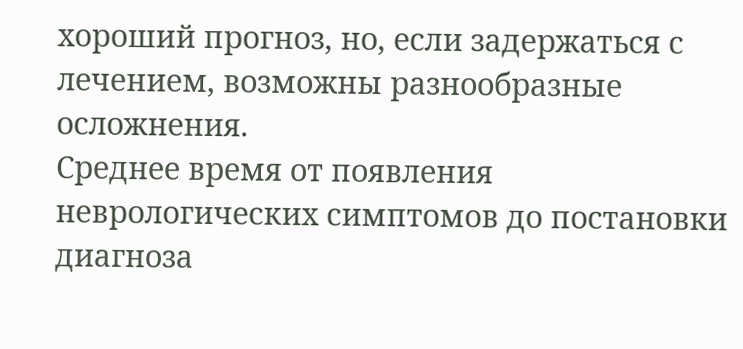хороший прогноз, но, если задержаться с лечением, возможны разнообразные осложнения.
Среднее время от появления неврологических симптомов до постановки диагноза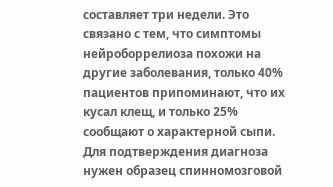составляет три недели. Это связано с тем, что симптомы нейроборрелиоза похожи на другие заболевания, только 40% пациентов припоминают, что их кусал клещ, и только 25% сообщают о характерной сыпи. Для подтверждения диагноза нужен образец спинномозговой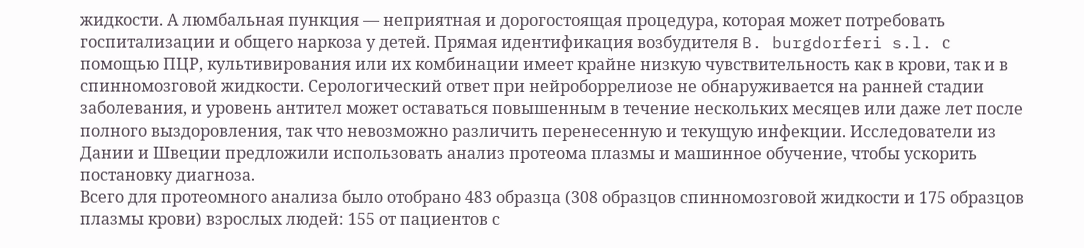жидкости. А люмбальная пункция — неприятная и дорогостоящая процедура, которая может потребовать госпитализации и общего наркоза у детей. Прямая идентификация возбудителя B. burgdorferi s.l. с помощью ПЦР, культивирования или их комбинации имеет крайне низкую чувствительность как в крови, так и в спинномозговой жидкости. Серологический ответ при нейроборрелиозе не обнаруживается на ранней стадии заболевания, и уровень антител может оставаться повышенным в течение нескольких месяцев или даже лет после полного выздоровления, так что невозможно различить перенесенную и текущую инфекции. Исследователи из Дании и Швеции предложили использовать анализ протеома плазмы и машинное обучение, чтобы ускорить постановку диагноза.
Всего для протеомного анализа было отобрано 483 образца (308 образцов спинномозговой жидкости и 175 образцов плазмы крови) взрослых людей: 155 от пациентов с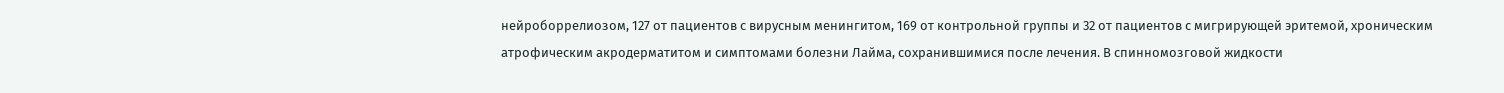нейроборрелиозом, 127 от пациентов с вирусным менингитом, 169 от контрольной группы и 32 от пациентов с мигрирующей эритемой, хроническим атрофическим акродерматитом и симптомами болезни Лайма, сохранившимися после лечения. В спинномозговой жидкости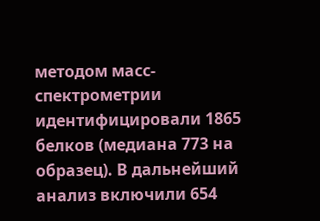методом масс-спектрометрии идентифицировали 1865 белков (медиана 773 на образец). В дальнейший анализ включили 654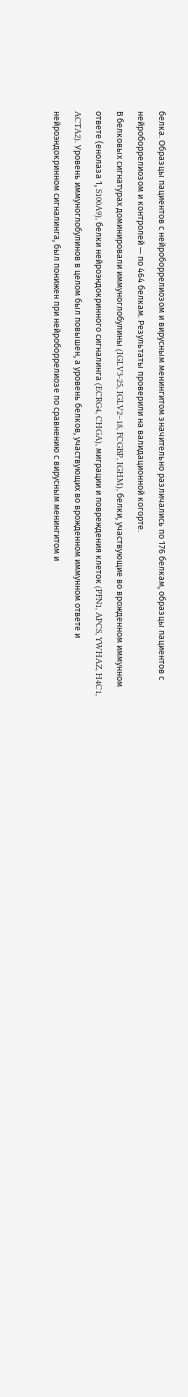белка. Образцы пациентов с нейроборрелиозом и вирусным менингитом значительно различались по 176 белкам, образцы пациентов с нейроборрелиозом и контролей — по 464 белкам. Результаты проверили на валидационной когорте.
В белковых сигнатурах доминировали иммуноглобулины (IGLV3-25, IGLV2−18, FCGBP, IGHM), белки, участвующие во врожденном иммунном ответе (енолаза 1, S100A9), белки нейроэндокринного сигналинга (ECRG4, CHGA), миграции и повреждения клеток (PFN1, APCS, YWHAZ, H4C1, ACTA2). Уровень иммуноглобулинов в целом был повышен, а уровень белков, участвующих во врожденном иммунном ответе и нейроэндокринном сигналинга, был понижен при нейроборрелиозе по сравнению с вирусным менингитом и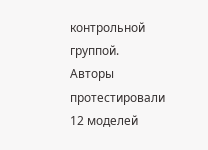контрольной группой.
Авторы протестировали 12 моделей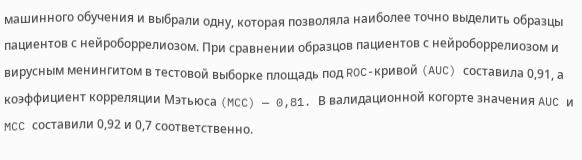машинного обучения и выбрали одну, которая позволяла наиболее точно выделить образцы пациентов с нейроборрелиозом. При сравнении образцов пациентов с нейроборрелиозом и вирусным менингитом в тестовой выборке площадь под ROC-кривой (AUC) составила 0,91, а коэффициент корреляции Мэтьюса (MCC) — 0,81. В валидационной когорте значения AUC и MCC составили 0,92 и 0,7 соответственно.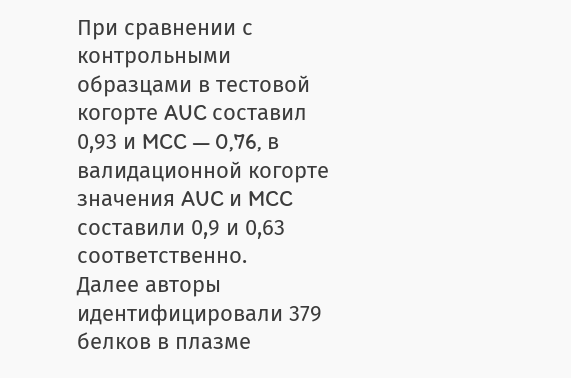При сравнении с контрольными образцами в тестовой когорте AUC составил 0,93 и MCC — 0,76, в валидационной когорте значения AUC и MCC составили 0,9 и 0,63 соответственно.
Далее авторы идентифицировали 379 белков в плазме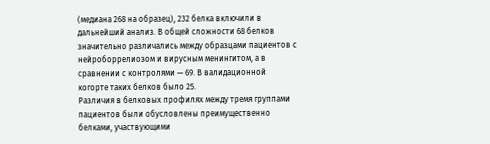(медиана 268 на образец), 232 белка включили в дальнейший анализ. В общей сложности 68 белков значительно различались между образцами пациентов с нейроборрелиозом и вирусным менингитом, а в сравнении с контролями — 69. В валидационной когорте таких белков было 25.
Различия в белковых профилях между тремя группами пациентов были обусловлены преимущественно белками, участвующими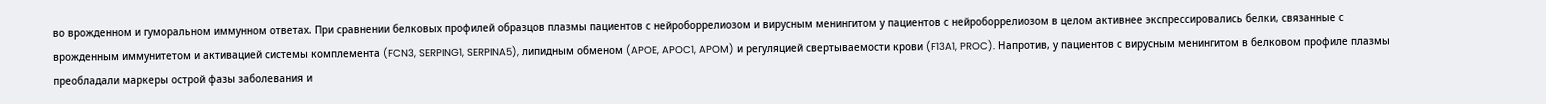во врожденном и гуморальном иммунном ответах. При сравнении белковых профилей образцов плазмы пациентов с нейроборрелиозом и вирусным менингитом у пациентов с нейроборрелиозом в целом активнее экспрессировались белки, связанные с врожденным иммунитетом и активацией системы комплемента (FCN3, SERPING1, SERPINA5), липидным обменом (APOE, APOC1, APOM) и регуляцией свертываемости крови (F13A1, PROC). Напротив, у пациентов с вирусным менингитом в белковом профиле плазмы преобладали маркеры острой фазы заболевания и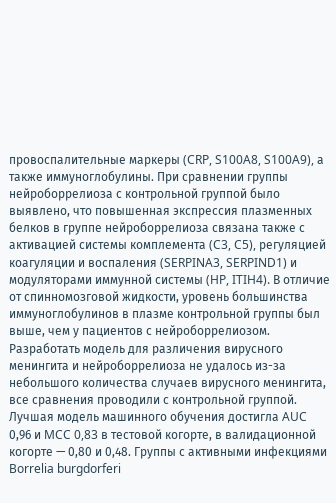провоспалительные маркеры (CRP, S100A8, S100A9), а также иммуноглобулины. При сравнении группы нейроборрелиоза с контрольной группой было выявлено, что повышенная экспрессия плазменных белков в группе нейроборрелиоза связана также с активацией системы комплемента (C3, C5), регуляцией коагуляции и воспаления (SERPINA3, SERPIND1) и модуляторами иммунной системы (HP, ITIH4). В отличие от спинномозговой жидкости, уровень большинства иммуноглобулинов в плазме контрольной группы был выше, чем у пациентов с нейроборрелиозом.
Разработать модель для различения вирусного менингита и нейроборрелиоза не удалось из-за небольшого количества случаев вирусного менингита, все сравнения проводили с контрольной группой. Лучшая модель машинного обучения достигла AUC 0,96 и MCC 0,83 в тестовой когорте, в валидационной когорте — 0,80 и 0,48. Группы с активными инфекциями Borrelia burgdorferi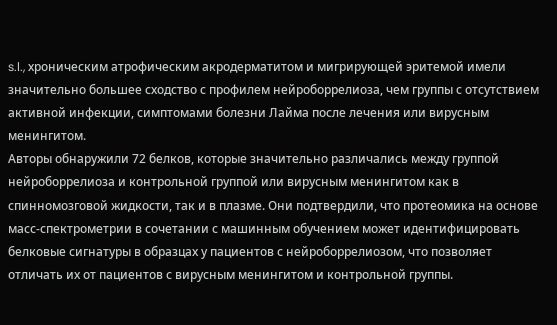s.l., хроническим атрофическим акродерматитом и мигрирующей эритемой имели значительно большее сходство с профилем нейроборрелиоза, чем группы с отсутствием активной инфекции, симптомами болезни Лайма после лечения или вирусным менингитом.
Авторы обнаружили 72 белков, которые значительно различались между группой нейроборрелиоза и контрольной группой или вирусным менингитом как в спинномозговой жидкости, так и в плазме. Они подтвердили, что протеомика на основе масс-спектрометрии в сочетании с машинным обучением может идентифицировать белковые сигнатуры в образцах у пациентов с нейроборрелиозом, что позволяет отличать их от пациентов с вирусным менингитом и контрольной группы.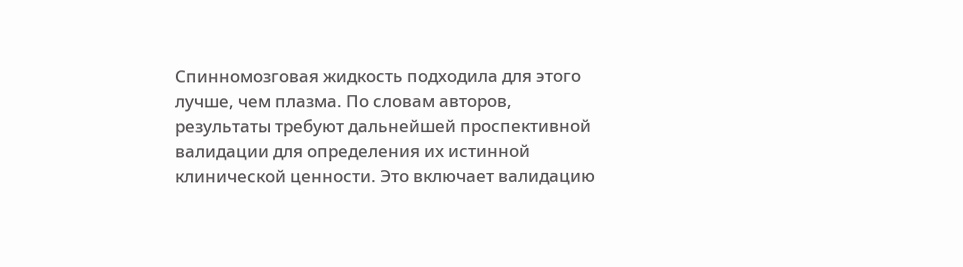Спинномозговая жидкость подходила для этого лучше, чем плазма. По словам авторов, результаты требуют дальнейшей проспективной валидации для определения их истинной клинической ценности. Это включает валидацию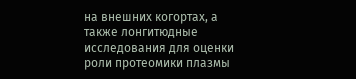на внешних когортах, а также лонгитюдные исследования для оценки роли протеомики плазмы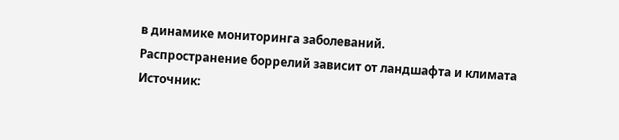в динамике мониторинга заболеваний.
Распространение боррелий зависит от ландшафта и климата
Источник: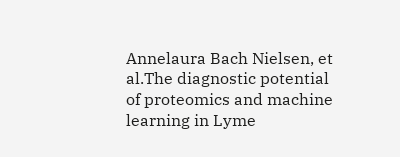Annelaura Bach Nielsen, et al.The diagnostic potential of proteomics and machine learning in Lyme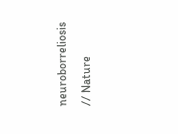neuroborreliosis // Nature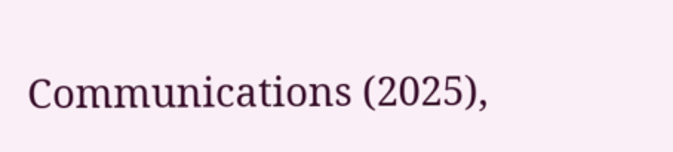Communications (2025),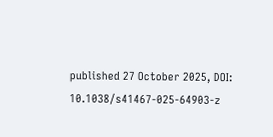published 27 October 2025, DOI: 10.1038/s41467-025-64903-z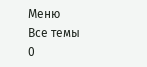Меню
Все темы
0